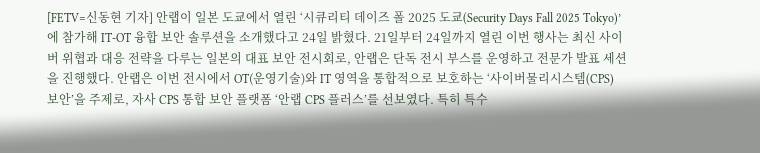[FETV=신동현 기자] 안랩이 일본 도쿄에서 열린 ‘시큐리티 데이즈 폴 2025 도쿄(Security Days Fall 2025 Tokyo)’에 참가해 IT-OT 융합 보안 솔루션을 소개했다고 24일 밝혔다. 21일부터 24일까지 열린 이번 행사는 최신 사이버 위협과 대응 전략을 다루는 일본의 대표 보안 전시회로, 안랩은 단독 전시 부스를 운영하고 전문가 발표 세션을 진행했다. 안랩은 이번 전시에서 OT(운영기술)와 IT 영역을 통합적으로 보호하는 ‘사이버물리시스템(CPS) 보안’을 주제로, 자사 CPS 통합 보안 플랫폼 ‘안랩 CPS 플러스’를 선보였다. 특히 특수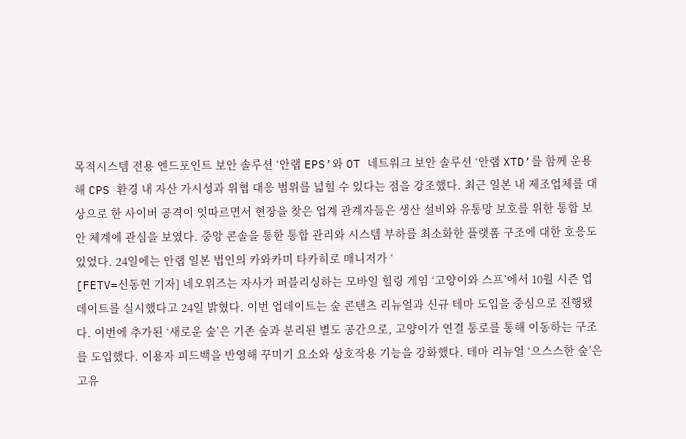목적시스템 전용 엔드포인트 보안 솔루션 ‘안랩 EPS’와 OT 네트워크 보안 솔루션 ‘안랩 XTD’를 함께 운용해 CPS 환경 내 자산 가시성과 위협 대응 범위를 넓힐 수 있다는 점을 강조했다. 최근 일본 내 제조업체를 대상으로 한 사이버 공격이 잇따르면서 현장을 찾은 업계 관계자들은 생산 설비와 유통망 보호를 위한 통합 보안 체계에 관심을 보였다. 중앙 콘솔을 통한 통합 관리와 시스템 부하를 최소화한 플랫폼 구조에 대한 호응도 있었다. 24일에는 안랩 일본 법인의 카와카미 타카히로 매니저가 ‘
[FETV=신동현 기자] 네오위즈는 자사가 퍼블리싱하는 모바일 힐링 게임 ‘고양이와 스프’에서 10월 시즌 업데이트를 실시했다고 24일 밝혔다. 이번 업데이트는 숲 콘텐츠 리뉴얼과 신규 테마 도입을 중심으로 진행됐다. 이번에 추가된 ‘새로운 숲’은 기존 숲과 분리된 별도 공간으로, 고양이가 연결 통로를 통해 이동하는 구조를 도입했다. 이용자 피드백을 반영해 꾸미기 요소와 상호작용 기능을 강화했다. 테마 리뉴얼 ‘으스스한 숲’은 고유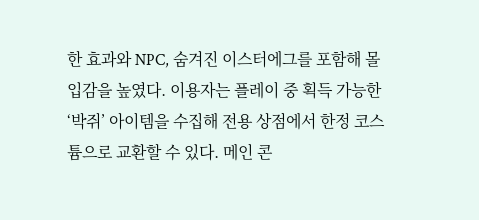한 효과와 NPC, 숨겨진 이스터에그를 포함해 몰입감을 높였다. 이용자는 플레이 중 획득 가능한 ‘박쥐’ 아이템을 수집해 전용 상점에서 한정 코스튬으로 교환할 수 있다. 메인 콘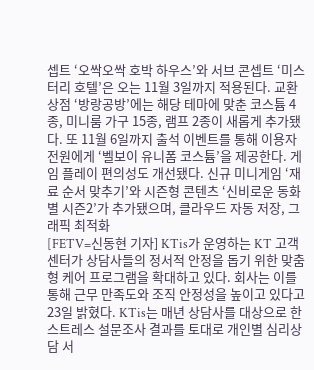셉트 ‘오싹오싹 호박 하우스’와 서브 콘셉트 ‘미스터리 호텔’은 오는 11월 3일까지 적용된다. 교환 상점 ‘방랑공방’에는 해당 테마에 맞춘 코스튬 4종, 미니룸 가구 15종, 램프 2종이 새롭게 추가됐다. 또 11월 6일까지 출석 이벤트를 통해 이용자 전원에게 ‘벨보이 유니폼 코스튬’을 제공한다. 게임 플레이 편의성도 개선됐다. 신규 미니게임 ‘재료 순서 맞추기’와 시즌형 콘텐츠 ‘신비로운 동화 별 시즌2’가 추가됐으며, 클라우드 자동 저장, 그래픽 최적화
[FETV=신동현 기자] KTis가 운영하는 KT 고객센터가 상담사들의 정서적 안정을 돕기 위한 맞춤형 케어 프로그램을 확대하고 있다. 회사는 이를 통해 근무 만족도와 조직 안정성을 높이고 있다고 23일 밝혔다. KTis는 매년 상담사를 대상으로 한 스트레스 설문조사 결과를 토대로 개인별 심리상담 서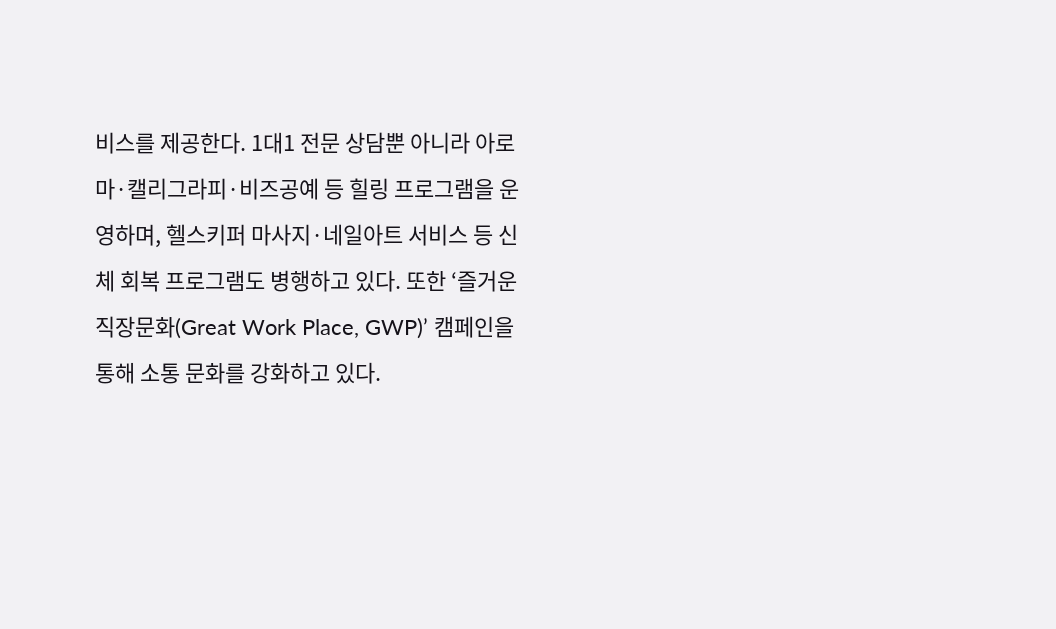비스를 제공한다. 1대1 전문 상담뿐 아니라 아로마·캘리그라피·비즈공예 등 힐링 프로그램을 운영하며, 헬스키퍼 마사지·네일아트 서비스 등 신체 회복 프로그램도 병행하고 있다. 또한 ‘즐거운 직장문화(Great Work Place, GWP)’ 캠페인을 통해 소통 문화를 강화하고 있다.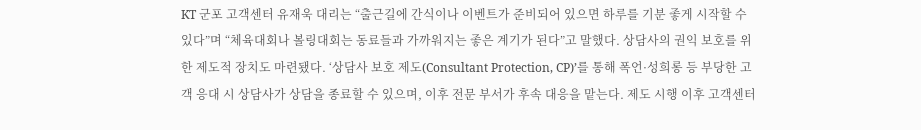KT 군포 고객센터 유재욱 대리는 “출근길에 간식이나 이벤트가 준비되어 있으면 하루를 기분 좋게 시작할 수 있다”며 “체육대회나 볼링대회는 동료들과 가까워지는 좋은 계기가 된다”고 말했다. 상담사의 권익 보호를 위한 제도적 장치도 마련됐다. ‘상담사 보호 제도(Consultant Protection, CP)’를 통해 폭언·성희롱 등 부당한 고객 응대 시 상담사가 상담을 종료할 수 있으며, 이후 전문 부서가 후속 대응을 맡는다. 제도 시행 이후 고객센터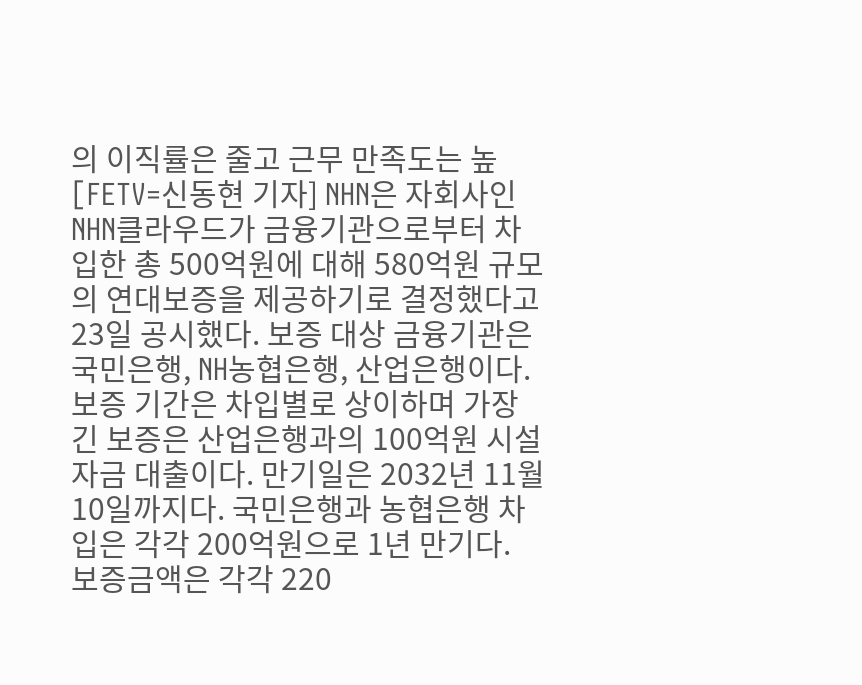의 이직률은 줄고 근무 만족도는 높
[FETV=신동현 기자] NHN은 자회사인 NHN클라우드가 금융기관으로부터 차입한 총 500억원에 대해 580억원 규모의 연대보증을 제공하기로 결정했다고 23일 공시했다. 보증 대상 금융기관은 국민은행, NH농협은행, 산업은행이다. 보증 기간은 차입별로 상이하며 가장 긴 보증은 산업은행과의 100억원 시설자금 대출이다. 만기일은 2032년 11월 10일까지다. 국민은행과 농협은행 차입은 각각 200억원으로 1년 만기다. 보증금액은 각각 220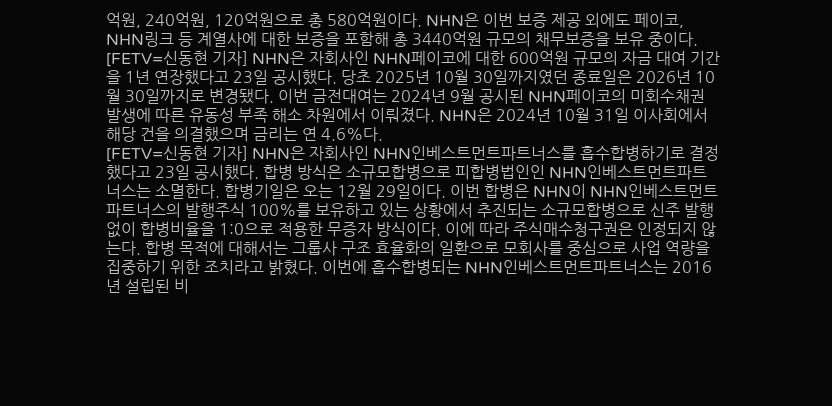억원, 240억원, 120억원으로 총 580억원이다. NHN은 이번 보증 제공 외에도 페이코, NHN링크 등 계열사에 대한 보증을 포함해 총 3440억원 규모의 채무보증을 보유 중이다.
[FETV=신동현 기자] NHN은 자회사인 NHN페이코에 대한 600억원 규모의 자금 대여 기간을 1년 연장했다고 23일 공시했다. 당초 2025년 10월 30일까지였던 종료일은 2026년 10월 30일까지로 변경됐다. 이번 금전대여는 2024년 9월 공시된 NHN페이코의 미회수채권 발생에 따른 유동성 부족 해소 차원에서 이뤄졌다. NHN은 2024년 10월 31일 이사회에서 해당 건을 의결했으며 금리는 연 4.6%다.
[FETV=신동현 기자] NHN은 자회사인 NHN인베스트먼트파트너스를 흡수합병하기로 결정했다고 23일 공시했다. 합병 방식은 소규모합병으로 피합병법인인 NHN인베스트먼트파트너스는 소멸한다. 합병기일은 오는 12월 29일이다. 이번 합병은 NHN이 NHN인베스트먼트파트너스의 발행주식 100%를 보유하고 있는 상황에서 추진되는 소규모합병으로 신주 발행 없이 합병비율을 1:0으로 적용한 무증자 방식이다. 이에 따라 주식매수청구권은 인정되지 않는다. 합병 목적에 대해서는 그룹사 구조 효율화의 일환으로 모회사를 중심으로 사업 역량을 집중하기 위한 조치라고 밝혔다. 이번에 흡수합병되는 NHN인베스트먼트파트너스는 2016년 설립된 비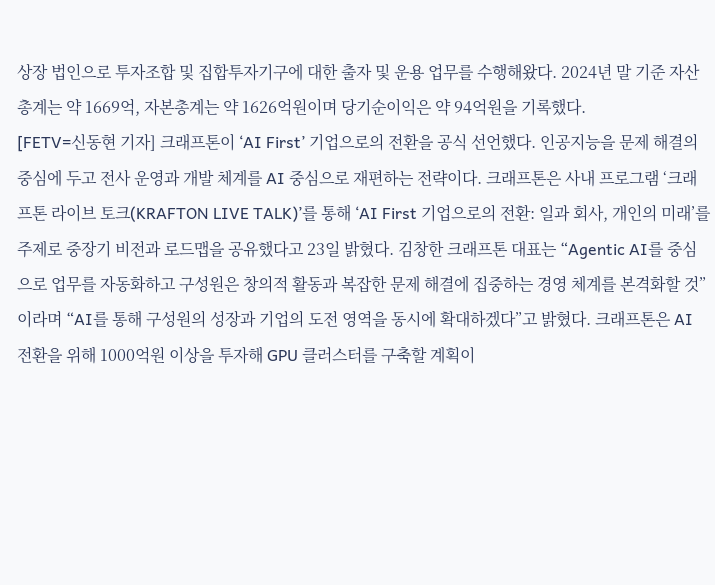상장 법인으로 투자조합 및 집합투자기구에 대한 출자 및 운용 업무를 수행해왔다. 2024년 말 기준 자산총계는 약 1669억, 자본총계는 약 1626억원이며 당기순이익은 약 94억원을 기록했다.
[FETV=신동현 기자] 크래프톤이 ‘AI First’ 기업으로의 전환을 공식 선언했다. 인공지능을 문제 해결의 중심에 두고 전사 운영과 개발 체계를 AI 중심으로 재편하는 전략이다. 크래프톤은 사내 프로그램 ‘크래프톤 라이브 토크(KRAFTON LIVE TALK)’를 통해 ‘AI First 기업으로의 전환: 일과 회사, 개인의 미래’를 주제로 중장기 비전과 로드맵을 공유했다고 23일 밝혔다. 김창한 크래프톤 대표는 “Agentic AI를 중심으로 업무를 자동화하고 구성원은 창의적 활동과 복잡한 문제 해결에 집중하는 경영 체계를 본격화할 것”이라며 “AI를 통해 구성원의 성장과 기업의 도전 영역을 동시에 확대하겠다”고 밝혔다. 크래프톤은 AI 전환을 위해 1000억원 이상을 투자해 GPU 클러스터를 구축할 계획이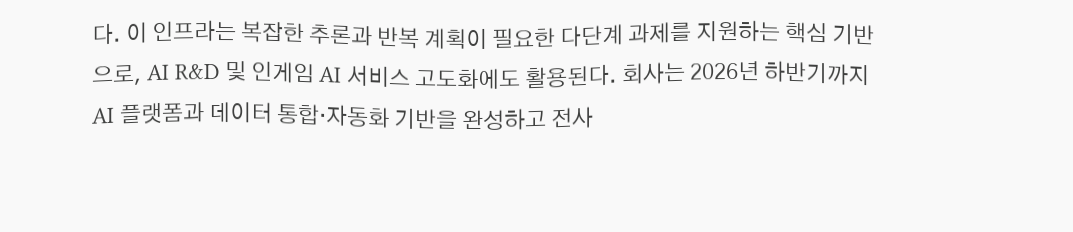다. 이 인프라는 복잡한 추론과 반복 계획이 필요한 다단계 과제를 지원하는 핵심 기반으로, AI R&D 및 인게임 AI 서비스 고도화에도 활용된다. 회사는 2026년 하반기까지 AI 플랫폼과 데이터 통합·자동화 기반을 완성하고 전사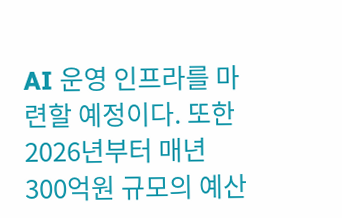AI 운영 인프라를 마련할 예정이다. 또한 2026년부터 매년 300억원 규모의 예산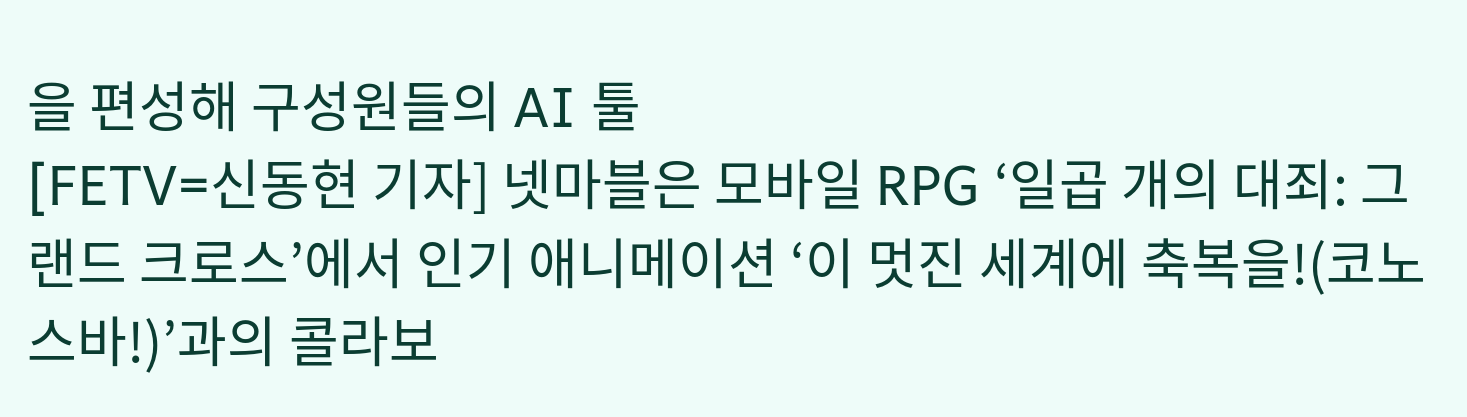을 편성해 구성원들의 AI 툴
[FETV=신동현 기자] 넷마블은 모바일 RPG ‘일곱 개의 대죄: 그랜드 크로스’에서 인기 애니메이션 ‘이 멋진 세계에 축복을!(코노스바!)’과의 콜라보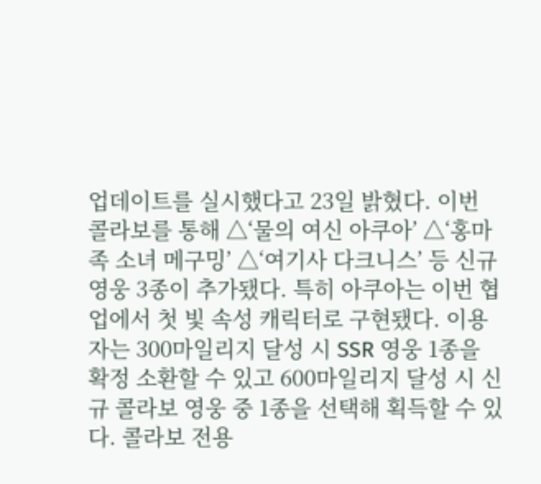업데이트를 실시했다고 23일 밝혔다. 이번 콜라보를 통해 △‘물의 여신 아쿠아’ △‘홍마족 소녀 메구밍’ △‘여기사 다크니스’ 등 신규 영웅 3종이 추가됐다. 특히 아쿠아는 이번 협업에서 첫 빛 속성 캐릭터로 구현됐다. 이용자는 300마일리지 달성 시 SSR 영웅 1종을 확정 소환할 수 있고 600마일리지 달성 시 신규 콜라보 영웅 중 1종을 선택해 획득할 수 있다. 콜라보 전용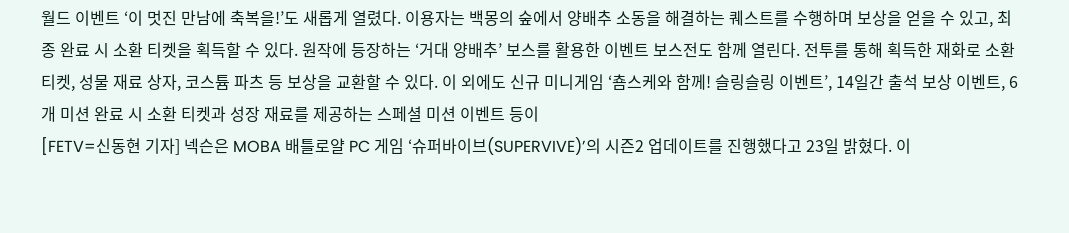월드 이벤트 ‘이 멋진 만남에 축복을!’도 새롭게 열렸다. 이용자는 백몽의 숲에서 양배추 소동을 해결하는 퀘스트를 수행하며 보상을 얻을 수 있고, 최종 완료 시 소환 티켓을 획득할 수 있다. 원작에 등장하는 ‘거대 양배추’ 보스를 활용한 이벤트 보스전도 함께 열린다. 전투를 통해 획득한 재화로 소환 티켓, 성물 재료 상자, 코스튬 파츠 등 보상을 교환할 수 있다. 이 외에도 신규 미니게임 ‘춈스케와 함께! 슬링슬링 이벤트’, 14일간 출석 보상 이벤트, 6개 미션 완료 시 소환 티켓과 성장 재료를 제공하는 스페셜 미션 이벤트 등이
[FETV=신동현 기자] 넥슨은 MOBA 배틀로얄 PC 게임 ‘슈퍼바이브(SUPERVIVE)’의 시즌2 업데이트를 진행했다고 23일 밝혔다. 이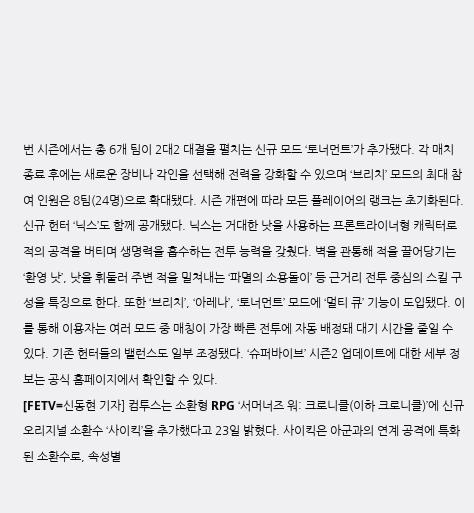번 시즌에서는 총 6개 팀이 2대2 대결을 펼치는 신규 모드 ‘토너먼트’가 추가됐다. 각 매치 종료 후에는 새로운 장비나 각인을 선택해 전력을 강화할 수 있으며 ‘브리치’ 모드의 최대 참여 인원은 8팀(24명)으로 확대됐다. 시즌 개편에 따라 모든 플레이어의 랭크는 초기화된다. 신규 헌터 ‘닉스’도 함께 공개됐다. 닉스는 거대한 낫을 사용하는 프론트라이너형 캐릭터로 적의 공격을 버티며 생명력을 흡수하는 전투 능력을 갖췄다. 벽을 관통해 적을 끌어당기는 ‘환영 낫’, 낫을 휘둘러 주변 적을 밀쳐내는 ‘파멸의 소용돌이’ 등 근거리 전투 중심의 스킬 구성을 특징으로 한다. 또한 ‘브리치’, ‘아레나’, ‘토너먼트’ 모드에 ‘멀티 큐’ 기능이 도입됐다. 이를 통해 이용자는 여러 모드 중 매칭이 가장 빠른 전투에 자동 배정돼 대기 시간을 줄일 수 있다. 기존 헌터들의 밸런스도 일부 조정됐다. ‘슈퍼바이브’ 시즌2 업데이트에 대한 세부 정보는 공식 홈페이지에서 확인할 수 있다.
[FETV=신동현 기자] 컴투스는 소환형 RPG ‘서머너즈 워: 크로니클(이하 크로니클)’에 신규 오리지널 소환수 ‘사이킥’을 추가했다고 23일 밝혔다. 사이킥은 아군과의 연계 공격에 특화된 소환수로, 속성별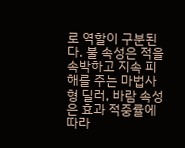로 역할이 구분된다. 불 속성은 적을 속박하고 지속 피해를 주는 마법사형 딜러, 바람 속성은 효과 적중률에 따라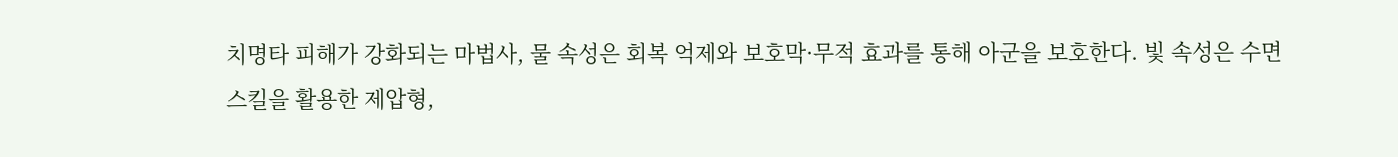치명타 피해가 강화되는 마법사, 물 속성은 회복 억제와 보호막·무적 효과를 통해 아군을 보호한다. 빛 속성은 수면 스킬을 활용한 제압형,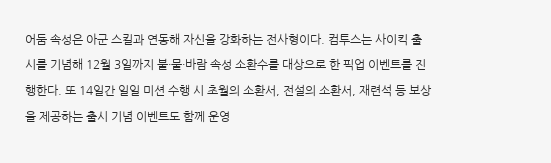어둠 속성은 아군 스킬과 연동해 자신을 강화하는 전사형이다. 컴투스는 사이킥 출시를 기념해 12월 3일까지 불·물·바람 속성 소환수를 대상으로 한 픽업 이벤트를 진행한다. 또 14일간 일일 미션 수행 시 초월의 소환서, 전설의 소환서, 재련석 등 보상을 제공하는 출시 기념 이벤트도 함께 운영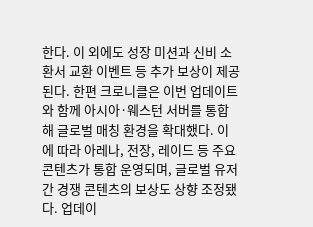한다. 이 외에도 성장 미션과 신비 소환서 교환 이벤트 등 추가 보상이 제공된다. 한편 크로니클은 이번 업데이트와 함께 아시아·웨스턴 서버를 통합해 글로벌 매칭 환경을 확대했다. 이에 따라 아레나, 전장, 레이드 등 주요 콘텐츠가 통합 운영되며, 글로벌 유저 간 경쟁 콘텐츠의 보상도 상향 조정됐다. 업데이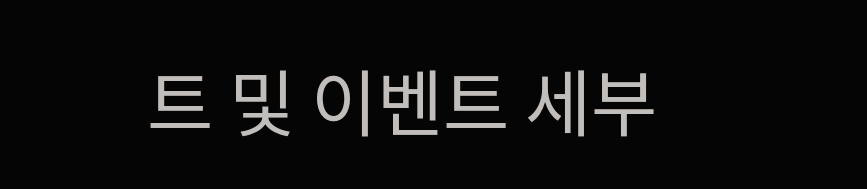트 및 이벤트 세부